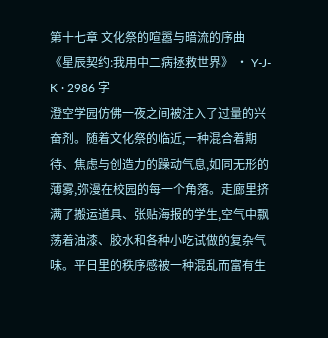第十七章 文化祭的喧嚣与暗流的序曲
《星辰契约:我用中二病拯救世界》 · Y-J-K · 2986 字
澄空学园仿佛一夜之间被注入了过量的兴奋剂。随着文化祭的临近,一种混合着期待、焦虑与创造力的躁动气息,如同无形的薄雾,弥漫在校园的每一个角落。走廊里挤满了搬运道具、张贴海报的学生,空气中飘荡着油漆、胶水和各种小吃试做的复杂气味。平日里的秩序感被一种混乱而富有生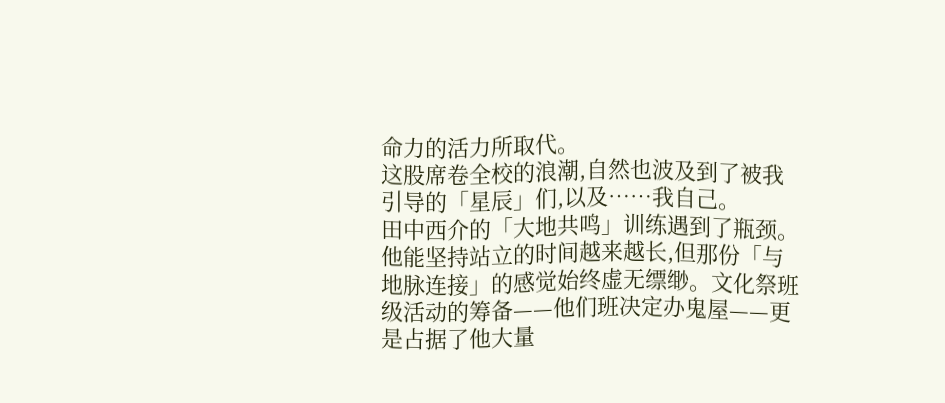命力的活力所取代。
这股席卷全校的浪潮,自然也波及到了被我引导的「星辰」们,以及……我自己。
田中西介的「大地共鸣」训练遇到了瓶颈。他能坚持站立的时间越来越长,但那份「与地脉连接」的感觉始终虚无缥缈。文化祭班级活动的筹备——他们班决定办鬼屋——更是占据了他大量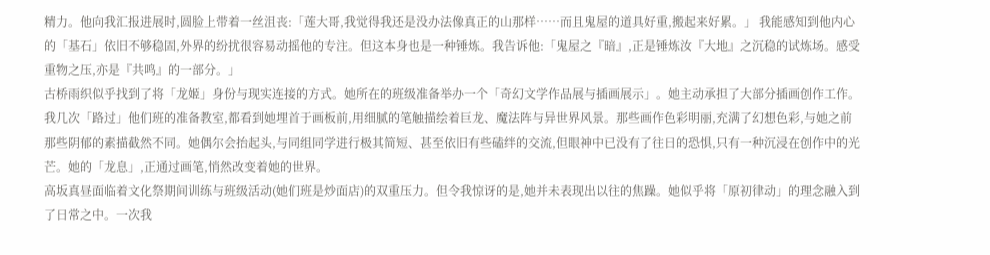精力。他向我汇报进展时,圆脸上带着一丝沮丧:「莲大哥,我觉得我还是没办法像真正的山那样……而且鬼屋的道具好重,搬起来好累。」 我能感知到他内心的「基石」依旧不够稳固,外界的纷扰很容易动摇他的专注。但这本身也是一种锤炼。我告诉他:「鬼屋之『暗』,正是锤炼汝『大地』之沉稳的试炼场。感受重物之压,亦是『共鸣』的一部分。」
古桥雨织似乎找到了将「龙姬」身份与现实连接的方式。她所在的班级准备举办一个「奇幻文学作品展与插画展示」。她主动承担了大部分插画创作工作。我几次「路过」他们班的准备教室,都看到她埋首于画板前,用细腻的笔触描绘着巨龙、魔法阵与异世界风景。那些画作色彩明丽,充满了幻想色彩,与她之前那些阴郁的素描截然不同。她偶尔会抬起头,与同组同学进行极其简短、甚至依旧有些磕绊的交流,但眼神中已没有了往日的恐惧,只有一种沉浸在创作中的光芒。她的「龙息」,正通过画笔,悄然改变着她的世界。
高坂真昼面临着文化祭期间训练与班级活动(她们班是炒面店)的双重压力。但令我惊讶的是,她并未表现出以往的焦躁。她似乎将「原初律动」的理念融入到了日常之中。一次我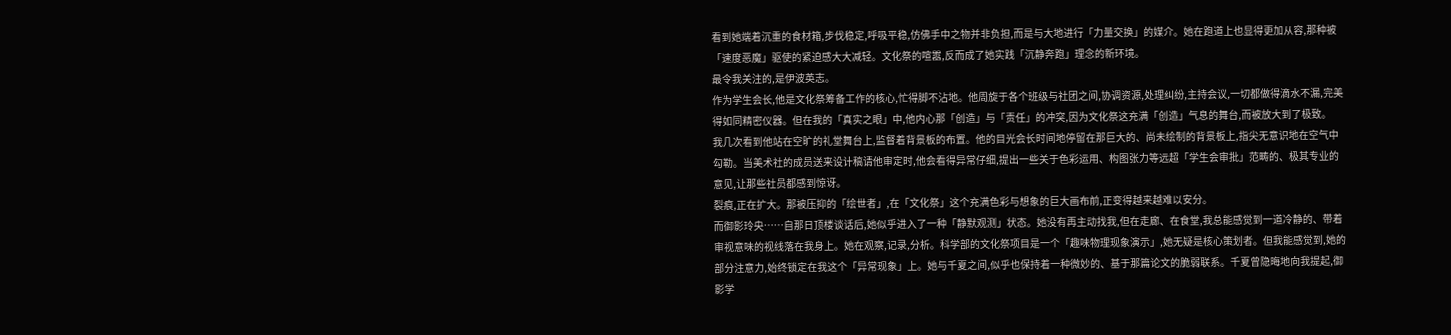看到她端着沉重的食材箱,步伐稳定,呼吸平稳,仿佛手中之物并非负担,而是与大地进行「力量交换」的媒介。她在跑道上也显得更加从容,那种被「速度恶魔」驱使的紧迫感大大减轻。文化祭的喧嚣,反而成了她实践「沉静奔跑」理念的新环境。
最令我关注的,是伊波英志。
作为学生会长,他是文化祭筹备工作的核心,忙得脚不沾地。他周旋于各个班级与社团之间,协调资源,处理纠纷,主持会议,一切都做得滴水不漏,完美得如同精密仪器。但在我的「真实之眼」中,他内心那「创造」与「责任」的冲突,因为文化祭这充满「创造」气息的舞台,而被放大到了极致。
我几次看到他站在空旷的礼堂舞台上,监督着背景板的布置。他的目光会长时间地停留在那巨大的、尚未绘制的背景板上,指尖无意识地在空气中勾勒。当美术社的成员送来设计稿请他审定时,他会看得异常仔细,提出一些关于色彩运用、构图张力等远超「学生会审批」范畴的、极其专业的意见,让那些社员都感到惊讶。
裂痕,正在扩大。那被压抑的「绘世者」,在「文化祭」这个充满色彩与想象的巨大画布前,正变得越来越难以安分。
而御影玲央……自那日顶楼谈话后,她似乎进入了一种「静默观测」状态。她没有再主动找我,但在走廊、在食堂,我总能感觉到一道冷静的、带着审视意味的视线落在我身上。她在观察,记录,分析。科学部的文化祭项目是一个「趣味物理现象演示」,她无疑是核心策划者。但我能感觉到,她的部分注意力,始终锁定在我这个「异常现象」上。她与千夏之间,似乎也保持着一种微妙的、基于那篇论文的脆弱联系。千夏曾隐晦地向我提起,御影学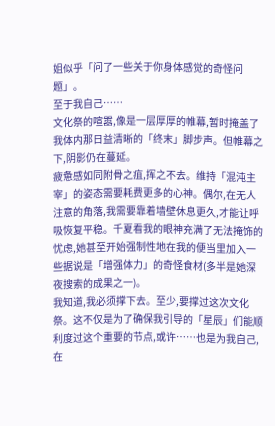姐似乎「问了一些关于你身体感觉的奇怪问题」。
至于我自己……
文化祭的喧嚣,像是一层厚厚的帷幕,暂时掩盖了我体内那日益清晰的「终末」脚步声。但帷幕之下,阴影仍在蔓延。
疲惫感如同附骨之疽,挥之不去。维持「混沌主宰」的姿态需要耗费更多的心神。偶尔,在无人注意的角落,我需要靠着墙壁休息更久,才能让呼吸恢复平稳。千夏看我的眼神充满了无法掩饰的忧虑,她甚至开始强制性地在我的便当里加入一些据说是「增强体力」的奇怪食材(多半是她深夜搜索的成果之一)。
我知道,我必须撑下去。至少,要撑过这次文化祭。这不仅是为了确保我引导的「星辰」们能顺利度过这个重要的节点,或许……也是为我自己,在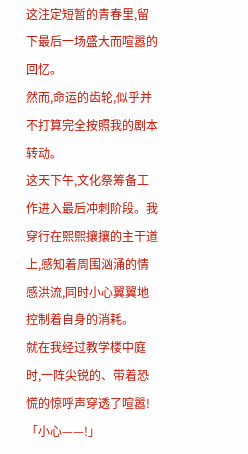这注定短暂的青春里,留下最后一场盛大而喧嚣的回忆。
然而,命运的齿轮,似乎并不打算完全按照我的剧本转动。
这天下午,文化祭筹备工作进入最后冲刺阶段。我穿行在熙熙攘攘的主干道上,感知着周围汹涌的情感洪流,同时小心翼翼地控制着自身的消耗。
就在我经过教学楼中庭时,一阵尖锐的、带着恐慌的惊呼声穿透了喧嚣!
「小心——!」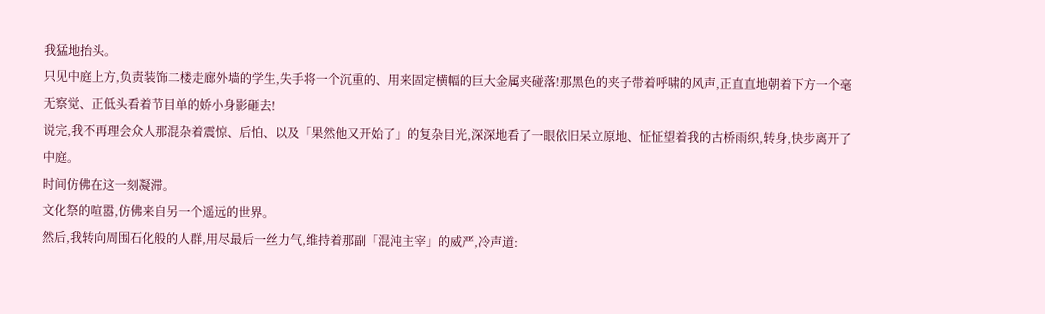我猛地抬头。
只见中庭上方,负责装饰二楼走廊外墙的学生,失手将一个沉重的、用来固定横幅的巨大金属夹碰落!那黑色的夹子带着呼啸的风声,正直直地朝着下方一个毫无察觉、正低头看着节目单的娇小身影砸去!
说完,我不再理会众人那混杂着震惊、后怕、以及「果然他又开始了」的复杂目光,深深地看了一眼依旧呆立原地、怔怔望着我的古桥雨织,转身,快步离开了中庭。
时间仿佛在这一刻凝滞。
文化祭的喧嚣,仿佛来自另一个遥远的世界。
然后,我转向周围石化般的人群,用尽最后一丝力气,维持着那副「混沌主宰」的威严,冷声道: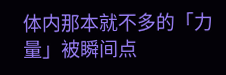体内那本就不多的「力量」被瞬间点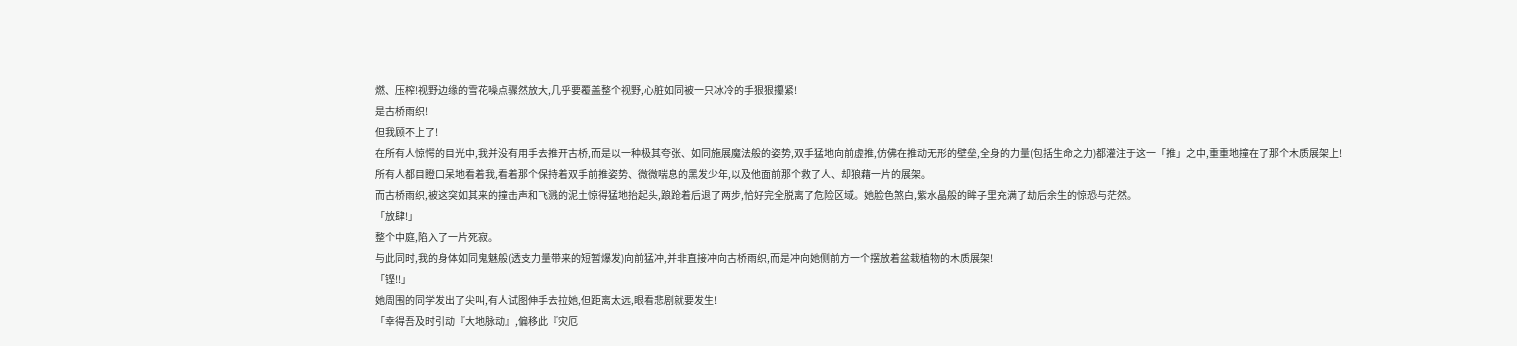燃、压榨!视野边缘的雪花噪点骤然放大,几乎要覆盖整个视野,心脏如同被一只冰冷的手狠狠攥紧!
是古桥雨织!
但我顾不上了!
在所有人惊愕的目光中,我并没有用手去推开古桥,而是以一种极其夸张、如同施展魔法般的姿势,双手猛地向前虚推,仿佛在推动无形的壁垒,全身的力量(包括生命之力)都灌注于这一「推」之中,重重地撞在了那个木质展架上!
所有人都目瞪口呆地看着我,看着那个保持着双手前推姿势、微微喘息的黑发少年,以及他面前那个救了人、却狼藉一片的展架。
而古桥雨织,被这突如其来的撞击声和飞溅的泥土惊得猛地抬起头,踉跄着后退了两步,恰好完全脱离了危险区域。她脸色煞白,紫水晶般的眸子里充满了劫后余生的惊恐与茫然。
「放肆!」
整个中庭,陷入了一片死寂。
与此同时,我的身体如同鬼魅般(透支力量带来的短暂爆发)向前猛冲,并非直接冲向古桥雨织,而是冲向她侧前方一个摆放着盆栽植物的木质展架!
「铿!!」
她周围的同学发出了尖叫,有人试图伸手去拉她,但距离太远,眼看悲剧就要发生!
「幸得吾及时引动『大地脉动』,偏移此『灾厄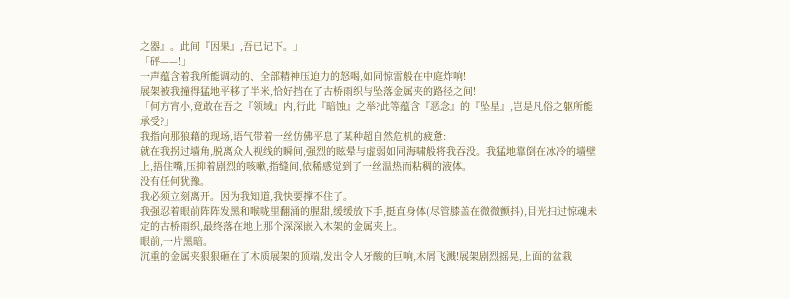之器』。此间『因果』,吾已记下。」
「砰——!」
一声蕴含着我所能调动的、全部精神压迫力的怒喝,如同惊雷般在中庭炸响!
展架被我撞得猛地平移了半米,恰好挡在了古桥雨织与坠落金属夹的路径之间!
「何方宵小,竟敢在吾之『领域』内,行此『暗蚀』之举?此等蕴含『恶念』的『坠星』,岂是凡俗之躯所能承受?」
我指向那狼藉的现场,语气带着一丝仿佛平息了某种超自然危机的疲惫:
就在我拐过墙角,脱离众人视线的瞬间,强烈的眩晕与虚弱如同海啸般将我吞没。我猛地靠倒在冰冷的墙壁上,捂住嘴,压抑着剧烈的咳嗽,指缝间,依稀感觉到了一丝温热而粘稠的液体。
没有任何犹豫。
我必须立刻离开。因为我知道,我快要撑不住了。
我强忍着眼前阵阵发黑和喉咙里翻涌的腥甜,缓缓放下手,挺直身体(尽管膝盖在微微颤抖),目光扫过惊魂未定的古桥雨织,最终落在地上那个深深嵌入木架的金属夹上。
眼前,一片黑暗。
沉重的金属夹狠狠砸在了木质展架的顶端,发出令人牙酸的巨响,木屑飞溅!展架剧烈摇晃,上面的盆栽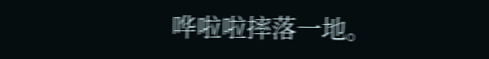哗啦啦摔落一地。